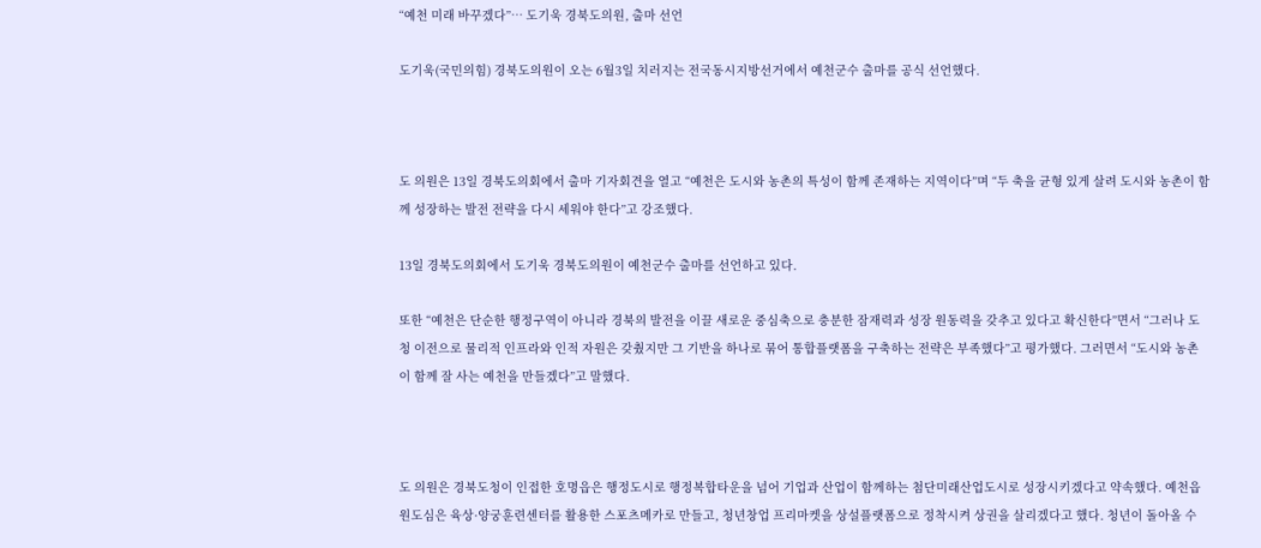“예천 미래 바꾸겠다”… 도기욱 경북도의원, 출마 선언

도기욱(국민의힘) 경북도의원이 오는 6월3일 치러지는 전국동시지방선거에서 예천군수 출마를 공식 선언했다.



도 의원은 13일 경북도의회에서 출마 기자회견을 열고 “예천은 도시와 농촌의 특성이 함께 존재하는 지역이다”며 “두 축을 균형 있게 살려 도시와 농촌이 함께 성장하는 발전 전략을 다시 세워야 한다”고 강조했다.

13일 경북도의회에서 도기욱 경북도의원이 예천군수 출마를 선언하고 있다.

또한 “예천은 단순한 행정구역이 아니라 경북의 발전을 이끌 새로운 중심축으로 충분한 잠재력과 성장 원동력을 갖추고 있다고 확신한다”면서 “그러나 도청 이전으로 물리적 인프라와 인적 자원은 갖췄지만 그 기반을 하나로 묶어 통합플랫폼을 구축하는 전략은 부족했다”고 평가했다. 그러면서 “도시와 농촌이 함께 잘 사는 예천을 만들겠다”고 말했다.



도 의원은 경북도청이 인접한 호명읍은 행정도시로 행정복합타운을 넘어 기업과 산업이 함께하는 첨단미래산업도시로 성장시키겠다고 약속했다. 예천읍 원도심은 육상·양궁훈련센터를 활용한 스포츠메카로 만들고, 청년창업 프리마켓을 상설플랫폼으로 정착시켜 상권을 살리겠다고 했다. 청년이 돌아올 수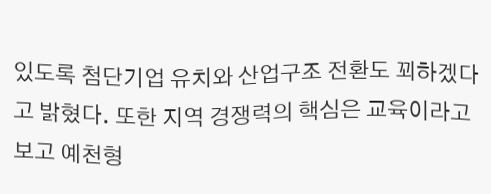있도록 첨단기업 유치와 산업구조 전환도 꾀하겠다고 밝혔다. 또한 지역 경쟁력의 핵심은 교육이라고 보고 예천형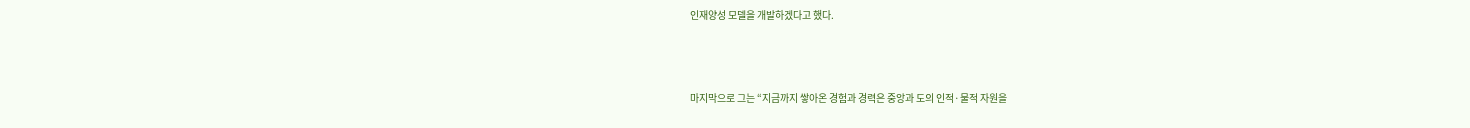인재양성 모델을 개발하겠다고 했다.



마지막으로 그는 “지금까지 쌓아온 경험과 경력은 중앙과 도의 인적·물적 자원을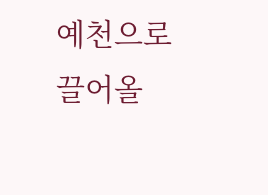예천으로 끌어올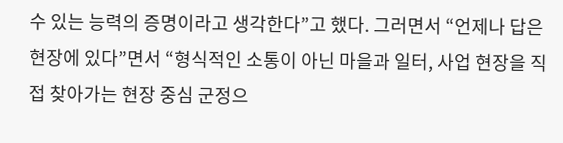수 있는 능력의 증명이라고 생각한다”고 했다. 그러면서 “언제나 답은 현장에 있다”면서 “형식적인 소통이 아닌 마을과 일터, 사업 현장을 직접 찾아가는 현장 중심 군정으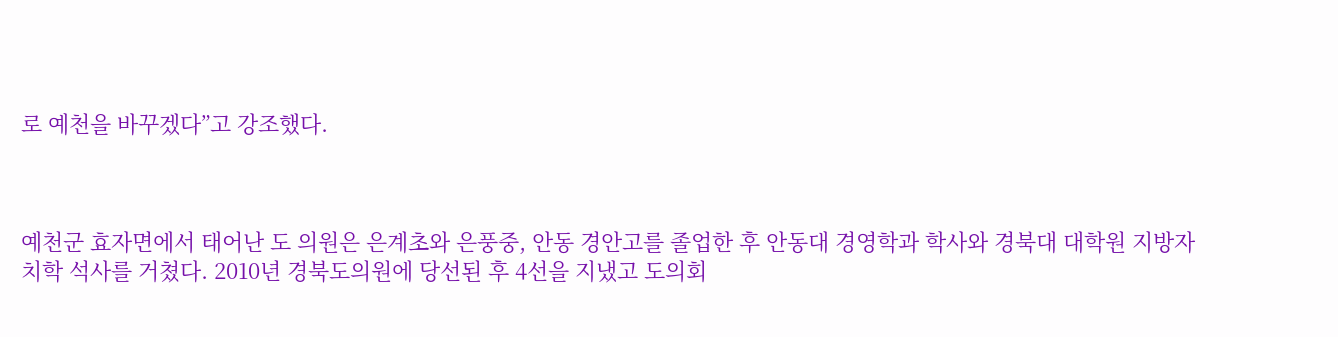로 예천을 바꾸겠다”고 강조했다.



예천군 효자면에서 태어난 도 의원은 은계초와 은풍중, 안동 경안고를 졸업한 후 안동대 경영학과 학사와 경북대 대학원 지방자치학 석사를 거쳤다. 2010년 경북도의원에 당선된 후 4선을 지냈고 도의회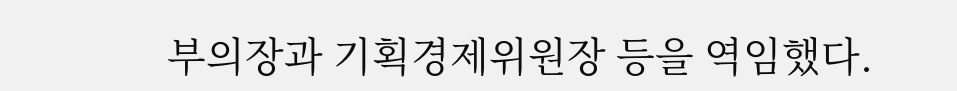부의장과 기획경제위원장 등을 역임했다.